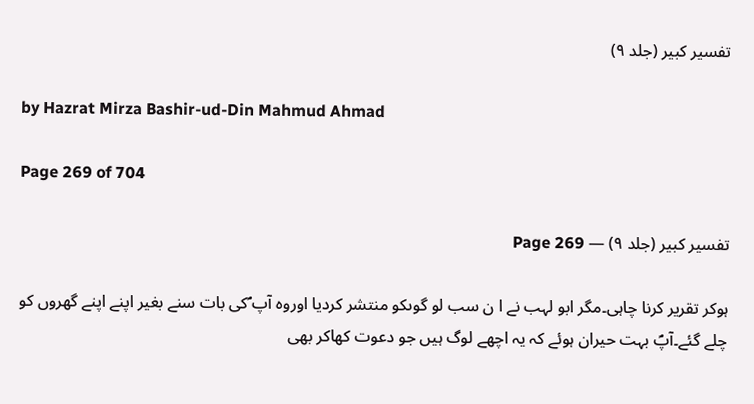تفسیر کبیر (جلد ۹)

by Hazrat Mirza Bashir-ud-Din Mahmud Ahmad

Page 269 of 704

تفسیر کبیر (جلد ۹) — Page 269

ہوکر تقریر کرنا چاہی۔مگر ابو لہب نے ا ن سب لو گوںکو منتشر کردیا اوروہ آپ ؐکی بات سنے بغیر اپنے اپنے گھروں کو چلے گئے۔آپؐ بہت حیران ہوئے کہ یہ اچھے لوگ ہیں جو دعوت کھاکر بھی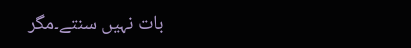بات نہیں سنتے۔مگر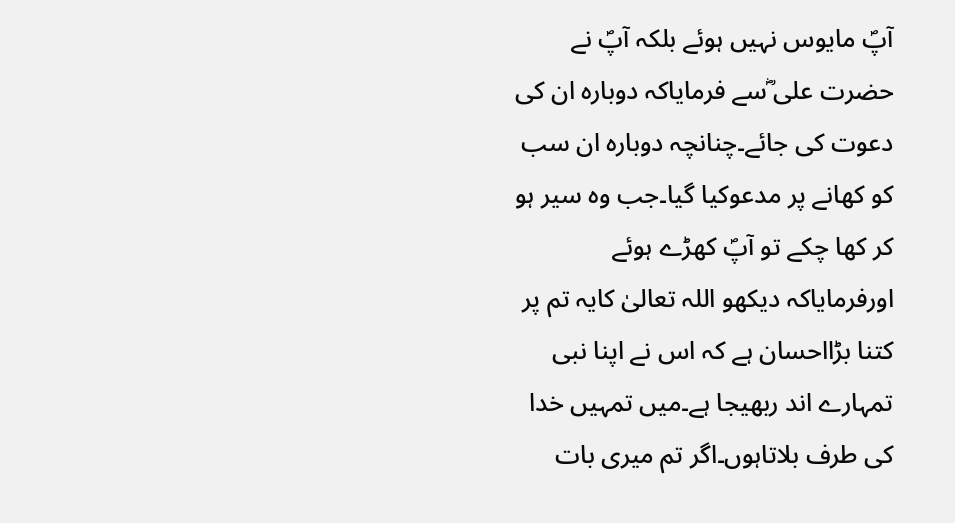آپؐ مایوس نہیں ہوئے بلکہ آپؐ نے حضرت علی ؓسے فرمایاکہ دوبارہ ان کی دعوت کی جائے۔چنانچہ دوبارہ ان سب کو کھانے پر مدعوکیا گیا۔جب وہ سیر ہو کر کھا چکے تو آپؐ کھڑے ہوئے اورفرمایاکہ دیکھو اللہ تعالیٰ کایہ تم پر کتنا بڑااحسان ہے کہ اس نے اپنا نبی تمہارے اند ربھیجا ہے۔میں تمہیں خدا کی طرف بلاتاہوں۔اگر تم میری بات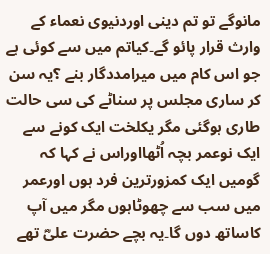مانوگے تو تم دینی اوردنیوی نعماء کے وارث قرار پائو گے۔کیاتم میں سے کوئی ہے جو اس کام میں میرامددگار بنے ؟یہ سن کر ساری مجلس پر سناٹے کی سی حالت طاری ہوگئی مگر یکلخت ایک کونے سے ایک نوعمر بچہ اُٹھااوراس نے کہا کہ گومیں ایک کمزورترین فرد ہوں اورعمر میں سب سے چھوٹاہوں مگر میں آپ کاساتھ دوں گا۔یہ بچے حضرت علیؓ تھے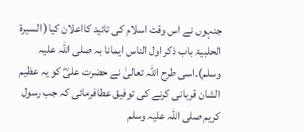جنہوں نے اس وقت اسلام کی تائید کااعلان کیا( السیرۃ الحلبیۃ باب ذکر اول الناس ایمانا بہ صلی اللہ علیہ وسلم)۔اسی طرح اللہ تعالیٰ نے حضرت علیؓ کو یہ عظیم الشان قربانی کرنے کی توفیق عطافرمائی کہ جب رسول کریم صلی اللہ علیہ وسلم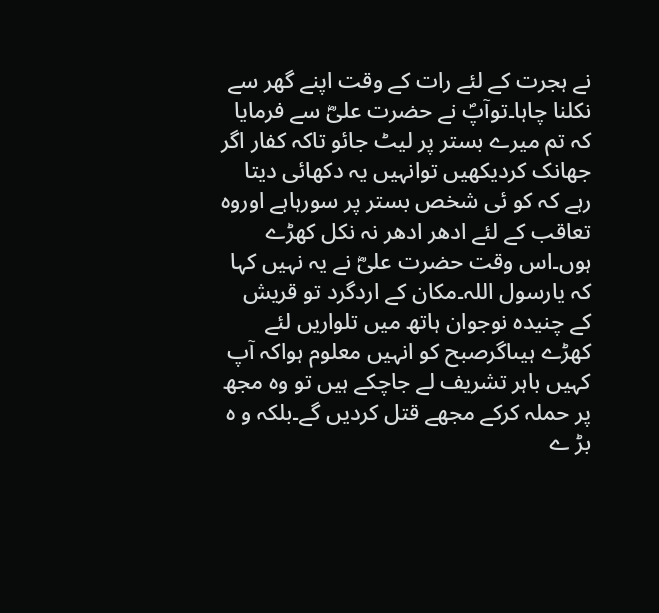نے ہجرت کے لئے رات کے وقت اپنے گھر سے نکلنا چاہا۔توآپؐ نے حضرت علیؓ سے فرمایا کہ تم میرے بستر پر لیٹ جائو تاکہ کفار اگر جھانک کردیکھیں توانہیں یہ دکھائی دیتا رہے کہ کو ئی شخص بستر پر سورہاہے اوروہ تعاقب کے لئے ادھر ادھر نہ نکل کھڑے ہوں۔اس وقت حضرت علیؓ نے یہ نہیں کہا کہ یارسول اللہ۔مکان کے اردگرد تو قریش کے چنیدہ نوجوان ہاتھ میں تلواریں لئے کھڑے ہیںاگرصبح کو انہیں معلوم ہواکہ آپ کہیں باہر تشریف لے جاچکے ہیں تو وہ مجھ پر حملہ کرکے مجھے قتل کردیں گے۔بلکہ و ہ بڑ ے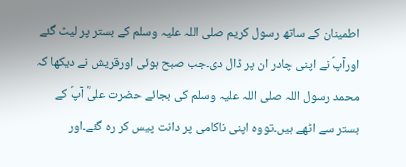اطمینان کے ساتھ رسول کریم صلی اللہ علیہ وسلم کے بستر پر لیٹ گئے اورآپؐ نے اپنی چادر ان پر ڈال دی۔جب صبح ہوئی اورقریش نے دیکھا کہ محمد رسول اللہ صلی اللہ علیہ وسلم کی بجائے حضرت علیؓ آپؐ کے بستر سے اٹھے ہیں۔تووہ اپنی ناکامی پر دانت پیس کر رہ گئے۔اور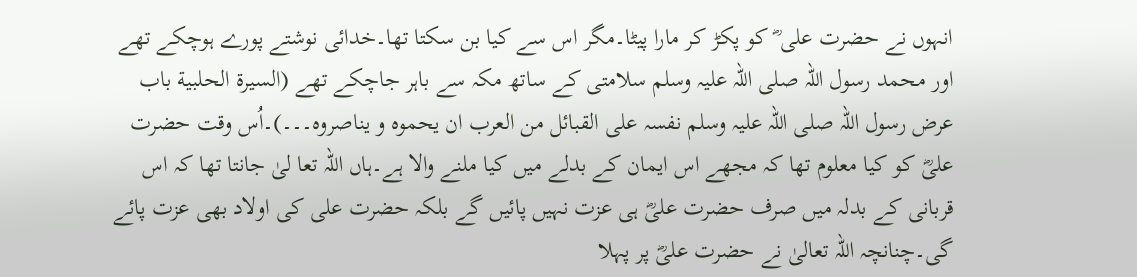انہوں نے حضرت علی ؓ کو پکڑ کر مارا پیٹا۔مگر اس سے کیا بن سکتا تھا۔خدائی نوشتے پورے ہوچکے تھے اور محمد رسول اللہ صلی اللہ علیہ وسلم سلامتی کے ساتھ مکہ سے باہر جاچکے تھے (السیرة الحلبیة باب عرض رسول اللہ صلی اللہ علیہ وسلم نفسہ علی القبائل من العرب ان یحموہ و یناصروہ۔۔۔)۔اُس وقت حضرت علیؓ کو کیا معلوم تھا کہ مجھے اس ایمان کے بدلے میں کیا ملنے والا ہے۔ہاں اللہ تعا لیٰ جانتا تھا کہ اس قربانی کے بدلہ میں صرف حضرت علیؓ ہی عزت نہیں پائیں گے بلکہ حضرت علی کی اولاد بھی عزت پائے گی۔چنانچہ اللہ تعالیٰ نے حضرت علیؓ پر پہلا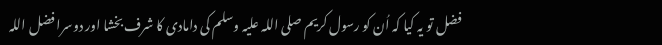فضل تو یہ کیا کہ اُن کو رسول کریم صلی اللہ علیہ وسلم کی دامادی کا شرف بخشا اور دوسرا فضل اللہ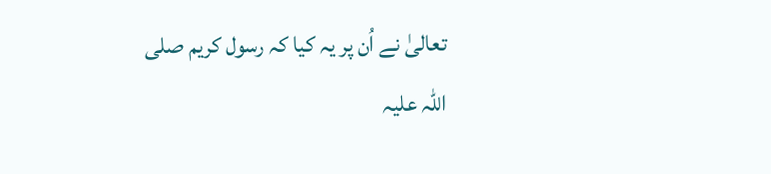تعالیٰ نے اُن پر یہ کیا کہ رسول کریم صلی اللہ علیہ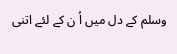وسلم کے دل میں اُ ن کے لئے اتنی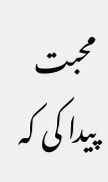محبت پیدا کی کہ